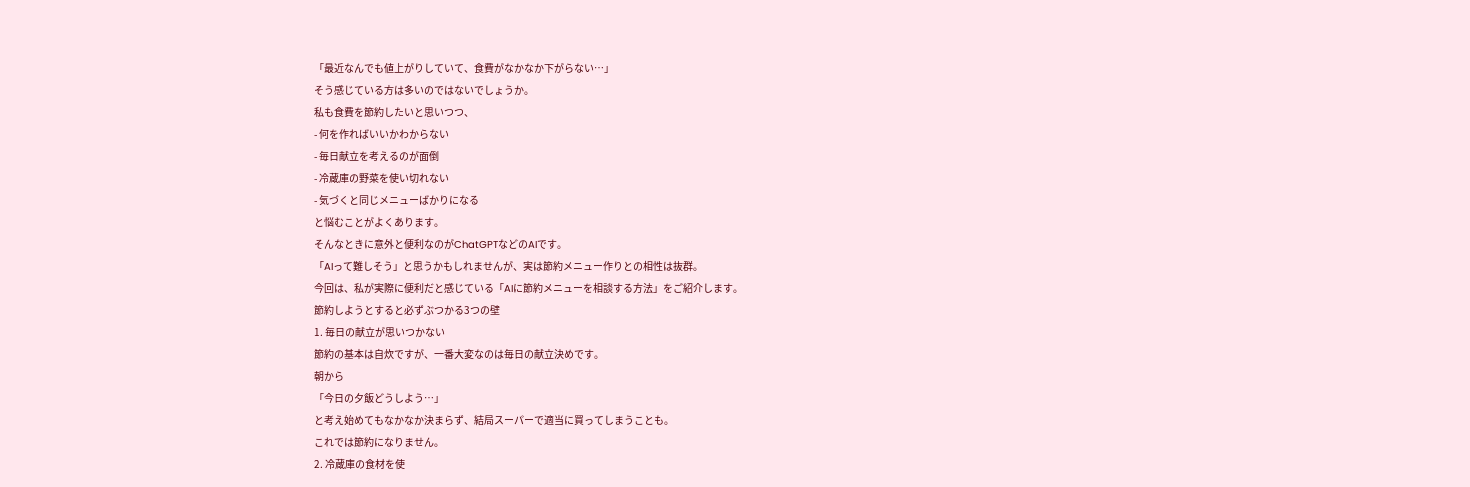「最近なんでも値上がりしていて、食費がなかなか下がらない…」
そう感じている方は多いのではないでしょうか。
私も食費を節約したいと思いつつ、
- 何を作ればいいかわからない
- 毎日献立を考えるのが面倒
- 冷蔵庫の野菜を使い切れない
- 気づくと同じメニューばかりになる
と悩むことがよくあります。
そんなときに意外と便利なのがChatGPTなどのAIです。
「AIって難しそう」と思うかもしれませんが、実は節約メニュー作りとの相性は抜群。
今回は、私が実際に便利だと感じている「AIに節約メニューを相談する方法」をご紹介します。
節約しようとすると必ずぶつかる3つの壁
1. 毎日の献立が思いつかない
節約の基本は自炊ですが、一番大変なのは毎日の献立決めです。
朝から
「今日の夕飯どうしよう…」
と考え始めてもなかなか決まらず、結局スーパーで適当に買ってしまうことも。
これでは節約になりません。
2. 冷蔵庫の食材を使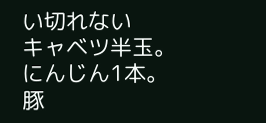い切れない
キャベツ半玉。
にんじん1本。
豚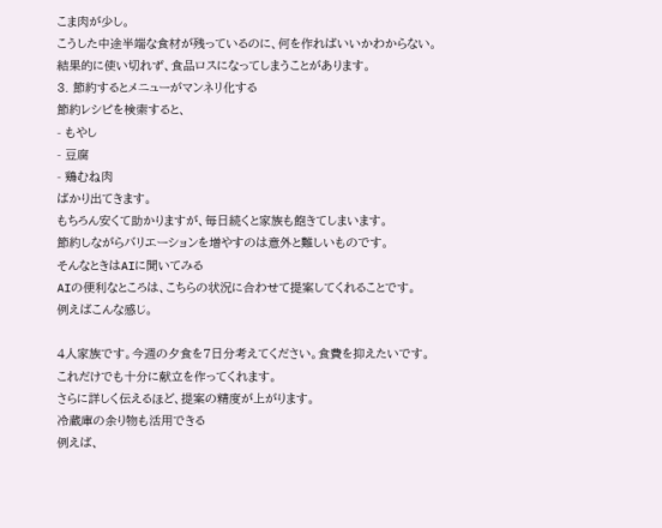こま肉が少し。
こうした中途半端な食材が残っているのに、何を作ればいいかわからない。
結果的に使い切れず、食品ロスになってしまうことがあります。
3. 節約するとメニューがマンネリ化する
節約レシピを検索すると、
- もやし
- 豆腐
- 鶏むね肉
ばかり出てきます。
もちろん安くて助かりますが、毎日続くと家族も飽きてしまいます。
節約しながらバリエーションを増やすのは意外と難しいものです。
そんなときはAIに聞いてみる
AIの便利なところは、こちらの状況に合わせて提案してくれることです。
例えばこんな感じ。

4人家族です。今週の夕食を7日分考えてください。食費を抑えたいです。
これだけでも十分に献立を作ってくれます。
さらに詳しく伝えるほど、提案の精度が上がります。
冷蔵庫の余り物も活用できる
例えば、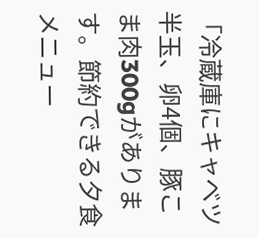「冷蔵庫にキャベツ半玉、卵4個、豚こま肉300gがあります。節約できる夕食メニュー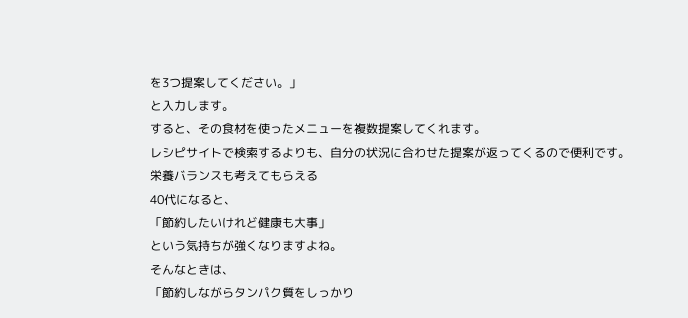を3つ提案してください。」
と入力します。
すると、その食材を使ったメニューを複数提案してくれます。
レシピサイトで検索するよりも、自分の状況に合わせた提案が返ってくるので便利です。
栄養バランスも考えてもらえる
40代になると、
「節約したいけれど健康も大事」
という気持ちが強くなりますよね。
そんなときは、
「節約しながらタンパク質をしっかり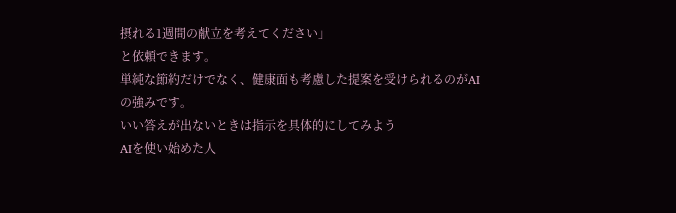摂れる1週間の献立を考えてください」
と依頼できます。
単純な節約だけでなく、健康面も考慮した提案を受けられるのがAIの強みです。
いい答えが出ないときは指示を具体的にしてみよう
AIを使い始めた人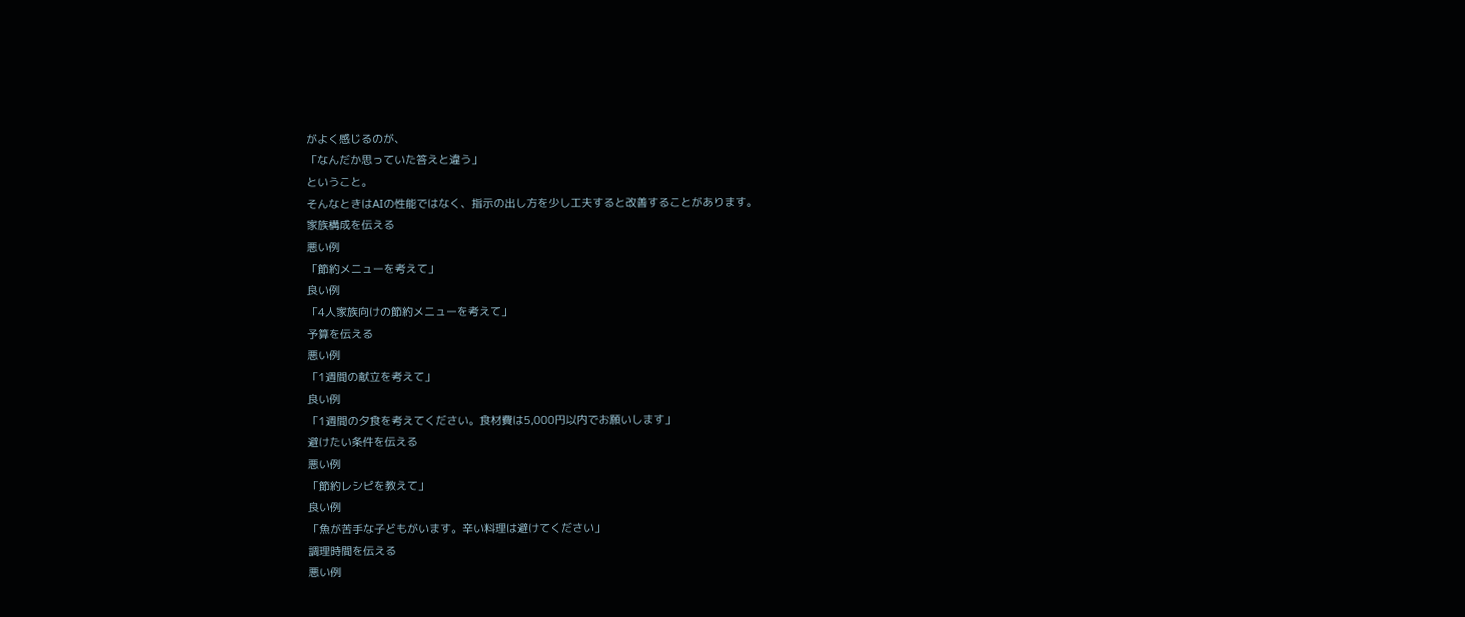がよく感じるのが、
「なんだか思っていた答えと違う」
ということ。
そんなときはAIの性能ではなく、指示の出し方を少し工夫すると改善することがあります。
家族構成を伝える
悪い例
「節約メニューを考えて」
良い例
「4人家族向けの節約メニューを考えて」
予算を伝える
悪い例
「1週間の献立を考えて」
良い例
「1週間の夕食を考えてください。食材費は5,000円以内でお願いします」
避けたい条件を伝える
悪い例
「節約レシピを教えて」
良い例
「魚が苦手な子どもがいます。辛い料理は避けてください」
調理時間を伝える
悪い例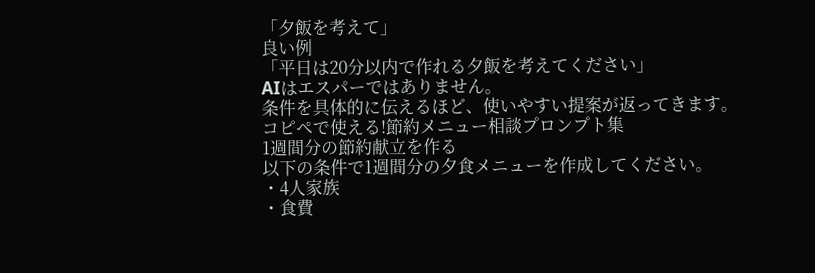「夕飯を考えて」
良い例
「平日は20分以内で作れる夕飯を考えてください」
AIはエスパーではありません。
条件を具体的に伝えるほど、使いやすい提案が返ってきます。
コピペで使える!節約メニュー相談プロンプト集
1週間分の節約献立を作る
以下の条件で1週間分の夕食メニューを作成してください。
・4人家族
・食費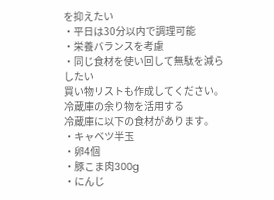を抑えたい
・平日は30分以内で調理可能
・栄養バランスを考慮
・同じ食材を使い回して無駄を減らしたい
買い物リストも作成してください。
冷蔵庫の余り物を活用する
冷蔵庫に以下の食材があります。
・キャベツ半玉
・卵4個
・豚こま肉300g
・にんじ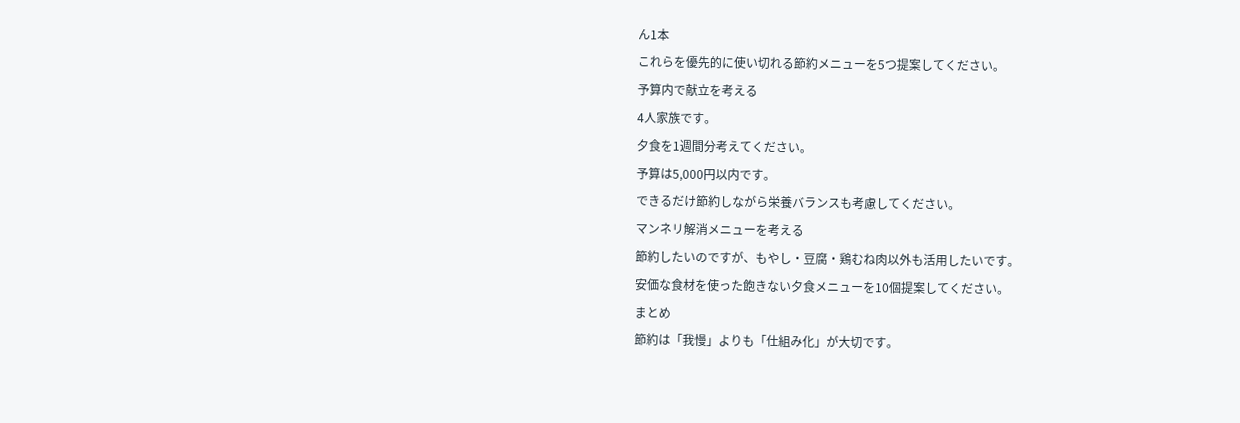ん1本
これらを優先的に使い切れる節約メニューを5つ提案してください。
予算内で献立を考える
4人家族です。
夕食を1週間分考えてください。
予算は5,000円以内です。
できるだけ節約しながら栄養バランスも考慮してください。
マンネリ解消メニューを考える
節約したいのですが、もやし・豆腐・鶏むね肉以外も活用したいです。
安価な食材を使った飽きない夕食メニューを10個提案してください。
まとめ
節約は「我慢」よりも「仕組み化」が大切です。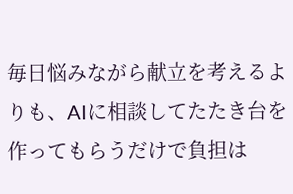毎日悩みながら献立を考えるよりも、AIに相談してたたき台を作ってもらうだけで負担は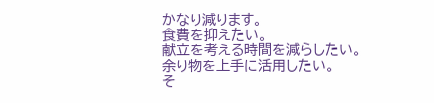かなり減ります。
食費を抑えたい。
献立を考える時間を減らしたい。
余り物を上手に活用したい。
そ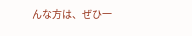んな方は、ぜひ一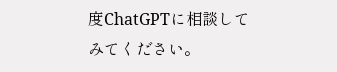度ChatGPTに相談してみてください。